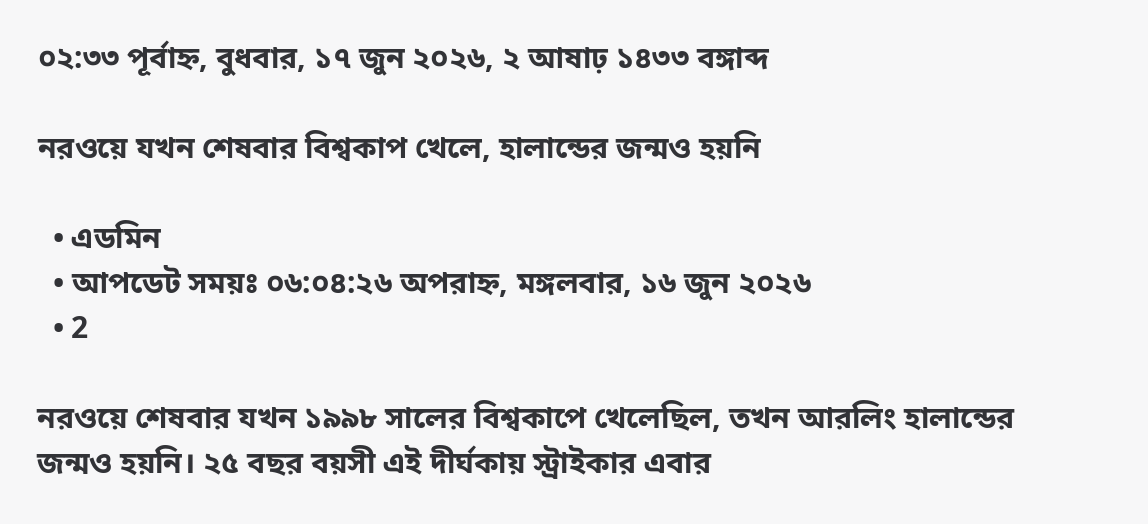০২:৩৩ পূর্বাহ্ন, বুধবার, ১৭ জুন ২০২৬, ২ আষাঢ় ১৪৩৩ বঙ্গাব্দ

নরওয়ে যখন শেষবার বিশ্বকাপ খেলে, হালান্ডের জন্মও হয়নি

  • এডমিন
  • আপডেট সময়ঃ ০৬:০৪:২৬ অপরাহ্ন, মঙ্গলবার, ১৬ জুন ২০২৬
  • 2

নরওয়ে শেষবার যখন ১৯৯৮ সালের বিশ্বকাপে খেলেছিল, তখন আরলিং হালান্ডের জন্মও হয়নি। ২৫ বছর বয়সী এই দীর্ঘকায় স্ট্রাইকার এবার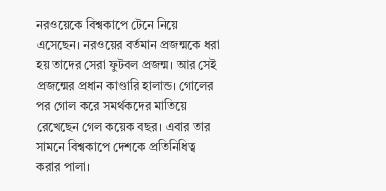নরওয়েকে বিশ্বকাপে টেনে নিয়ে এসেছেন। নরওয়ের বর্তমান প্রজন্মকে ধরা হয় তাদের সেরা ফুটবল প্রজন্ম। আর সেই প্রজন্মের প্রধান কাণ্ডারি হালান্ড। গোলের পর গোল করে সমর্থকদের মাতিয়ে রেখেছেন গেল কয়েক বছর। এবার তার সামনে বিশ্বকাপে দেশকে প্রতিনিধিত্ব করার পালা।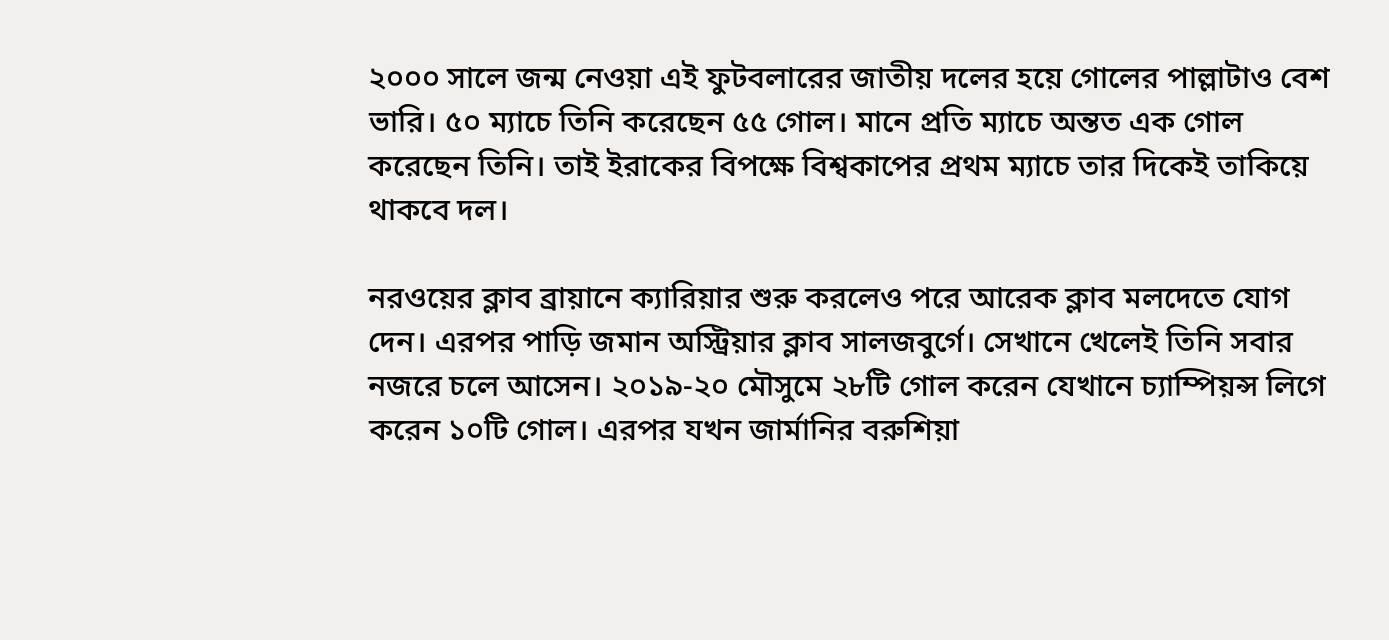২০০০ সালে জন্ম নেওয়া এই ফুটবলারের জাতীয় দলের হয়ে গোলের পাল্লাটাও বেশ ভারি। ৫০ ম্যাচে তিনি করেছেন ৫৫ গোল। মানে প্রতি ম্যাচে অন্তত এক গোল করেছেন তিনি। তাই ইরাকের বিপক্ষে বিশ্বকাপের প্রথম ম্যাচে তার দিকেই তাকিয়ে থাকবে দল।

নরওয়ের ক্লাব ব্রায়ানে ক্যারিয়ার শুরু করলেও পরে আরেক ক্লাব মলদেতে যোগ দেন। এরপর পাড়ি জমান অস্ট্রিয়ার ক্লাব সালজবুর্গে। সেখানে খেলেই তিনি সবার নজরে চলে আসেন। ২০১৯-২০ মৌসুমে ২৮টি গোল করেন যেখানে চ্যাম্পিয়ন্স লিগে করেন ১০টি গোল। এরপর যখন জার্মানির বরুশিয়া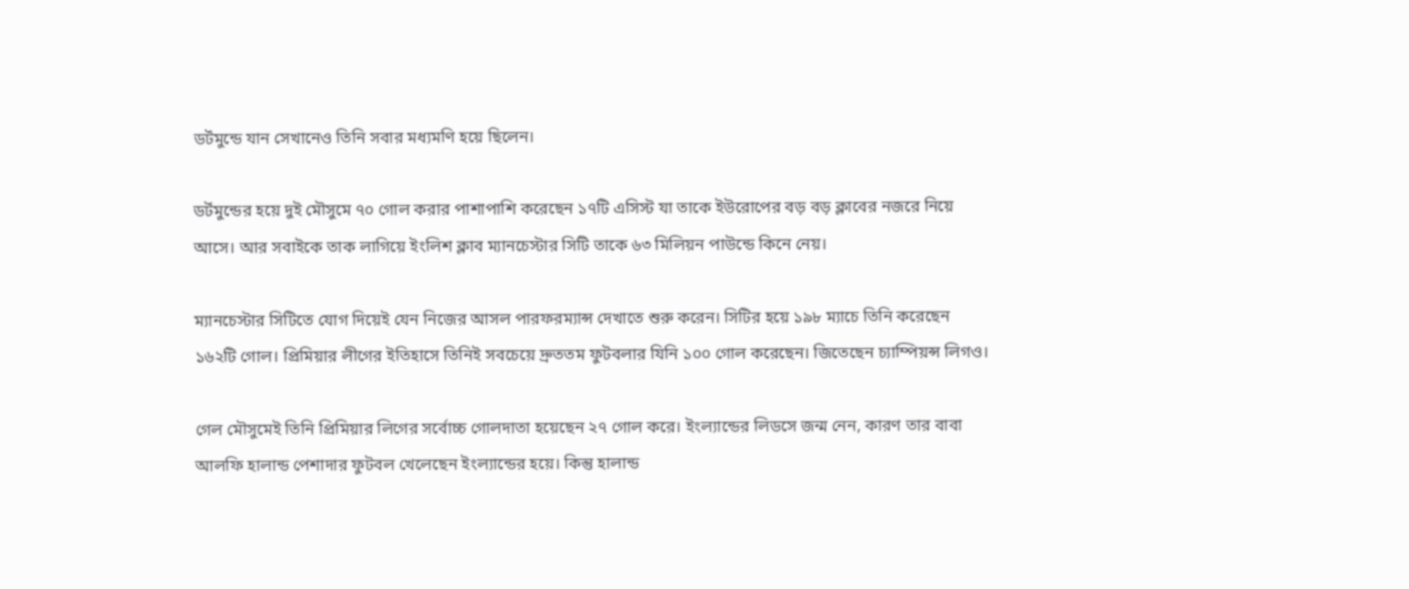ডর্টমুন্ডে যান সেখানেও তিনি সবার মধ্যমণি হয়ে ছিলেন।

ডর্টমুন্ডের হয়ে দুই মৌসুমে ৭০ গোল করার পাশাপাশি করেছেন ১৭টি এসিস্ট যা তাকে ইউরোপের বড় বড় ক্লাবের নজরে নিয়ে আসে। আর সবাইকে তাক লাগিয়ে ইংলিশ ক্লাব ম্যানচেস্টার সিটি তাকে ৬৩ মিলিয়ন পাউন্ডে কিনে নেয়।

ম্যানচেস্টার সিটিতে যোগ দিয়েই যেন নিজের আসল পারফরম্যান্স দেখাতে শুরু করেন। সিটির হয়ে ১৯৮ ম্যাচে তিনি করেছেন ১৬২টি গোল। প্রিমিয়ার লীগের ইতিহাসে তিনিই সবচেয়ে দ্রুততম ফুটবলার যিনি ১০০ গোল করেছেন। জিতেছেন চ্যাম্পিয়ন্স লিগও।

গেল মৌসুমেই তিনি প্রিমিয়ার লিগের সর্বোচ্চ গোলদাতা হয়েছেন ২৭ গোল করে। ইংল্যান্ডের লিডসে জন্ম নেন, কারণ তার বাবা আলফি হালান্ড পেশাদার ফুটবল খেলেছেন ইংল্যান্ডের হয়ে। কিন্তু হালান্ড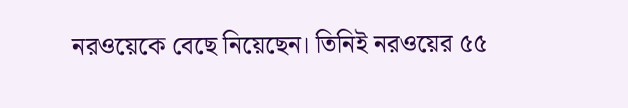নরওয়েকে বেছে নিয়েছেন। তিনিই নরওয়ের ৫৫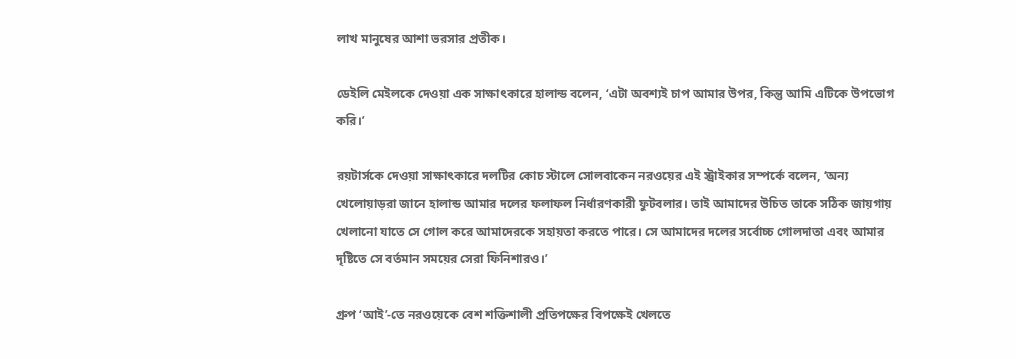লাখ মানুষের আশা ভরসার প্রতীক।

ডেইলি মেইলকে দেওয়া এক সাক্ষাৎকারে হালান্ড বলেন, ‘এটা অবশ্যই চাপ আমার উপর, কিন্তু আমি এটিকে উপভোগ করি।’

রয়টার্সকে দেওয়া সাক্ষাৎকারে দলটির কোচ স্টালে সোলবাকেন নরওয়ের এই স্ট্রাইকার সম্পর্কে বলেন, ‘অন্য খেলোয়াড়রা জানে হালান্ড আমার দলের ফলাফল নির্ধারণকারী ফুটবলার। তাই আমাদের উচিত তাকে সঠিক জায়গায় খেলানো যাতে সে গোল করে আমাদেরকে সহায়তা করতে পারে। সে আমাদের দলের সর্বোচ্চ গোলদাতা এবং আমার দৃষ্টিতে সে বর্তমান সময়ের সেরা ফিনিশারও।’

গ্রুপ ‘আই’-তে নরওয়েকে বেশ শক্তিশালী প্রতিপক্ষের বিপক্ষেই খেলতে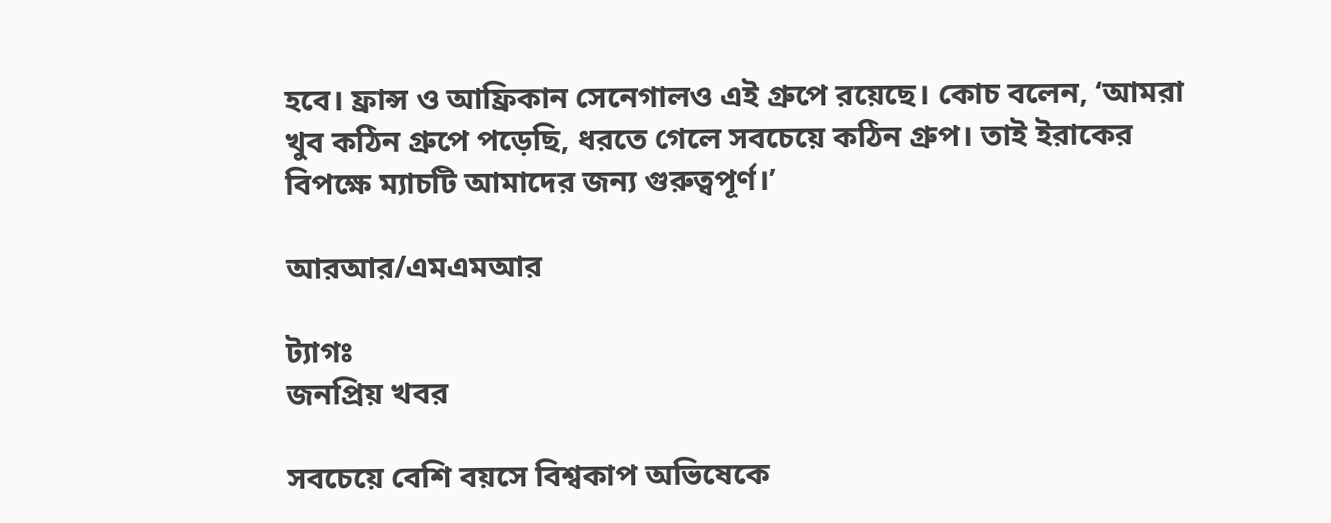হবে। ফ্রান্স ও আফ্রিকান সেনেগালও এই গ্রুপে রয়েছে। কোচ বলেন, ‘আমরা খুব কঠিন গ্রুপে পড়েছি, ধরতে গেলে সবচেয়ে কঠিন গ্রুপ। তাই ইরাকের বিপক্ষে ম্যাচটি আমাদের জন্য গুরুত্বপূর্ণ।’

আরআর/এমএমআর

ট্যাগঃ
জনপ্রিয় খবর

সবচেয়ে বেশি বয়সে বিশ্বকাপ অভিষেকে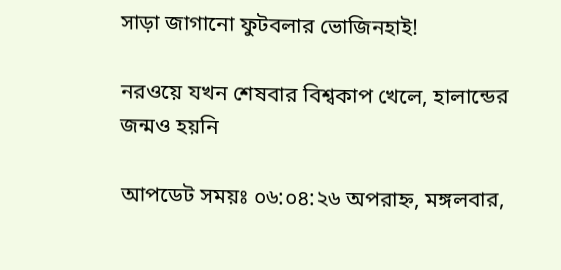সাড়া জাগানো ফুটবলার ভোজিনহাই!

নরওয়ে যখন শেষবার বিশ্বকাপ খেলে, হালান্ডের জন্মও হয়নি

আপডেট সময়ঃ ০৬:০৪:২৬ অপরাহ্ন, মঙ্গলবার,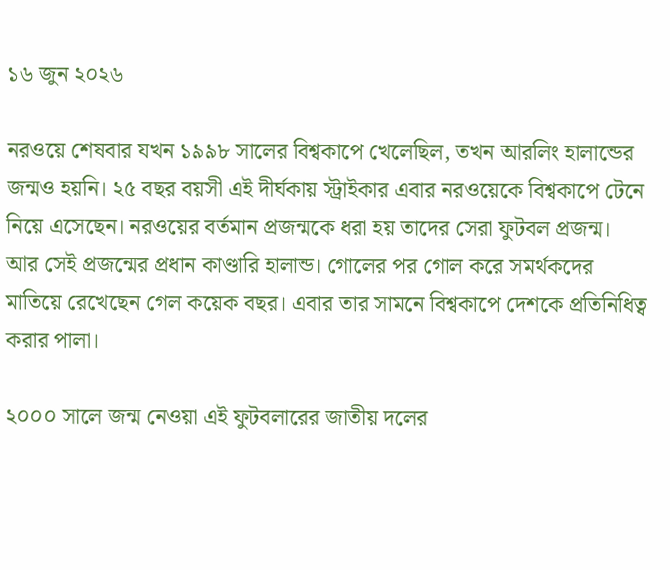১৬ জুন ২০২৬

নরওয়ে শেষবার যখন ১৯৯৮ সালের বিশ্বকাপে খেলেছিল, তখন আরলিং হালান্ডের জন্মও হয়নি। ২৫ বছর বয়সী এই দীর্ঘকায় স্ট্রাইকার এবার নরওয়েকে বিশ্বকাপে টেনে নিয়ে এসেছেন। নরওয়ের বর্তমান প্রজন্মকে ধরা হয় তাদের সেরা ফুটবল প্রজন্ম। আর সেই প্রজন্মের প্রধান কাণ্ডারি হালান্ড। গোলের পর গোল করে সমর্থকদের মাতিয়ে রেখেছেন গেল কয়েক বছর। এবার তার সামনে বিশ্বকাপে দেশকে প্রতিনিধিত্ব করার পালা।

২০০০ সালে জন্ম নেওয়া এই ফুটবলারের জাতীয় দলের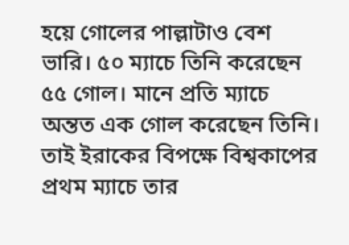হয়ে গোলের পাল্লাটাও বেশ ভারি। ৫০ ম্যাচে তিনি করেছেন ৫৫ গোল। মানে প্রতি ম্যাচে অন্তত এক গোল করেছেন তিনি। তাই ইরাকের বিপক্ষে বিশ্বকাপের প্রথম ম্যাচে তার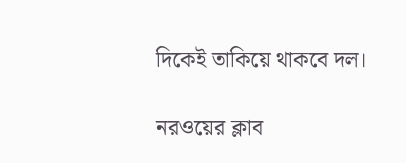দিকেই তাকিয়ে থাকবে দল।

নরওয়ের ক্লাব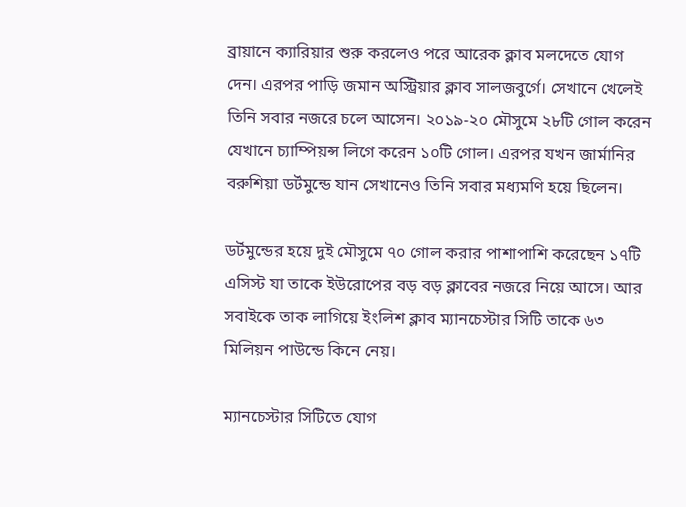ব্রায়ানে ক্যারিয়ার শুরু করলেও পরে আরেক ক্লাব মলদেতে যোগ দেন। এরপর পাড়ি জমান অস্ট্রিয়ার ক্লাব সালজবুর্গে। সেখানে খেলেই তিনি সবার নজরে চলে আসেন। ২০১৯-২০ মৌসুমে ২৮টি গোল করেন যেখানে চ্যাম্পিয়ন্স লিগে করেন ১০টি গোল। এরপর যখন জার্মানির বরুশিয়া ডর্টমুন্ডে যান সেখানেও তিনি সবার মধ্যমণি হয়ে ছিলেন।

ডর্টমুন্ডের হয়ে দুই মৌসুমে ৭০ গোল করার পাশাপাশি করেছেন ১৭টি এসিস্ট যা তাকে ইউরোপের বড় বড় ক্লাবের নজরে নিয়ে আসে। আর সবাইকে তাক লাগিয়ে ইংলিশ ক্লাব ম্যানচেস্টার সিটি তাকে ৬৩ মিলিয়ন পাউন্ডে কিনে নেয়।

ম্যানচেস্টার সিটিতে যোগ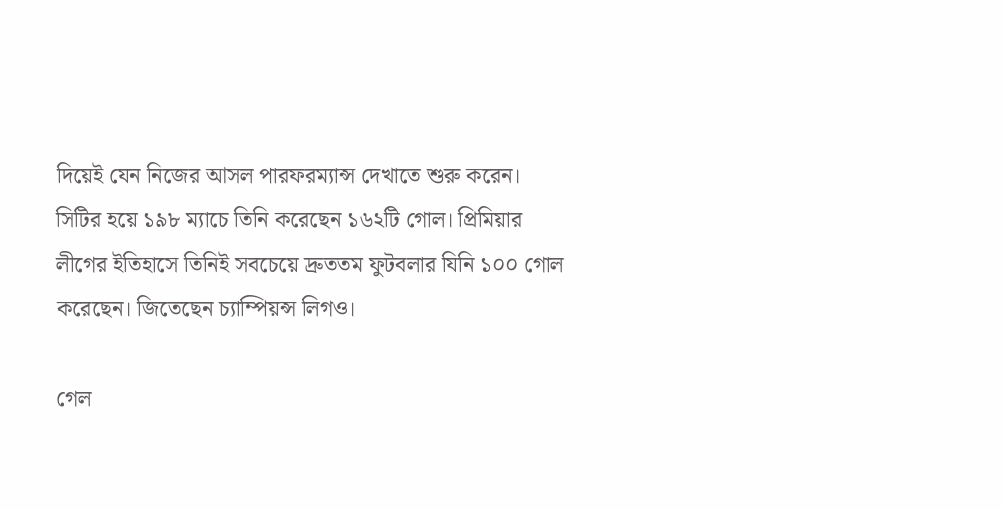দিয়েই যেন নিজের আসল পারফরম্যান্স দেখাতে শুরু করেন। সিটির হয়ে ১৯৮ ম্যাচে তিনি করেছেন ১৬২টি গোল। প্রিমিয়ার লীগের ইতিহাসে তিনিই সবচেয়ে দ্রুততম ফুটবলার যিনি ১০০ গোল করেছেন। জিতেছেন চ্যাম্পিয়ন্স লিগও।

গেল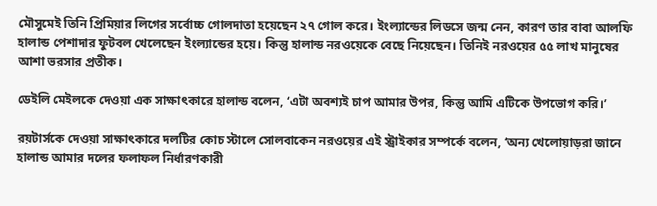মৌসুমেই তিনি প্রিমিয়ার লিগের সর্বোচ্চ গোলদাতা হয়েছেন ২৭ গোল করে। ইংল্যান্ডের লিডসে জন্ম নেন, কারণ তার বাবা আলফি হালান্ড পেশাদার ফুটবল খেলেছেন ইংল্যান্ডের হয়ে। কিন্তু হালান্ড নরওয়েকে বেছে নিয়েছেন। তিনিই নরওয়ের ৫৫ লাখ মানুষের আশা ভরসার প্রতীক।

ডেইলি মেইলকে দেওয়া এক সাক্ষাৎকারে হালান্ড বলেন, ‘এটা অবশ্যই চাপ আমার উপর, কিন্তু আমি এটিকে উপভোগ করি।’

রয়টার্সকে দেওয়া সাক্ষাৎকারে দলটির কোচ স্টালে সোলবাকেন নরওয়ের এই স্ট্রাইকার সম্পর্কে বলেন, ‘অন্য খেলোয়াড়রা জানে হালান্ড আমার দলের ফলাফল নির্ধারণকারী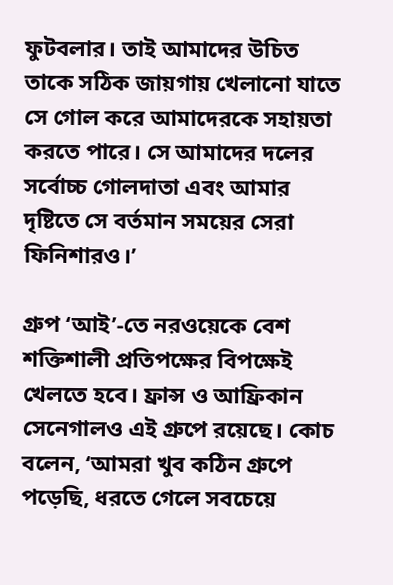ফুটবলার। তাই আমাদের উচিত তাকে সঠিক জায়গায় খেলানো যাতে সে গোল করে আমাদেরকে সহায়তা করতে পারে। সে আমাদের দলের সর্বোচ্চ গোলদাতা এবং আমার দৃষ্টিতে সে বর্তমান সময়ের সেরা ফিনিশারও।’

গ্রুপ ‘আই’-তে নরওয়েকে বেশ শক্তিশালী প্রতিপক্ষের বিপক্ষেই খেলতে হবে। ফ্রান্স ও আফ্রিকান সেনেগালও এই গ্রুপে রয়েছে। কোচ বলেন, ‘আমরা খুব কঠিন গ্রুপে পড়েছি, ধরতে গেলে সবচেয়ে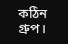কঠিন গ্রুপ।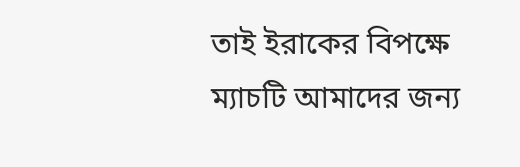তাই ইরাকের বিপক্ষে ম্যাচটি আমাদের জন্য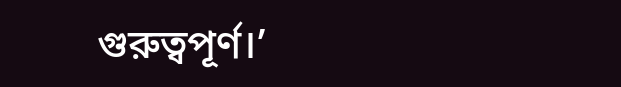গুরুত্বপূর্ণ।’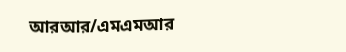আরআর/এমএমআর